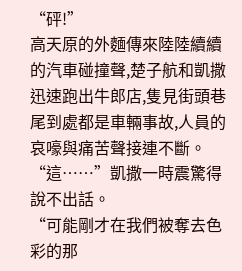“砰!”
高天原的外麵傳來陸陸續續的汽車碰撞聲,楚子航和凱撒迅速跑出牛郎店,隻見街頭巷尾到處都是車輛事故,人員的哀嚎與痛苦聲接連不斷。
“這……”凱撒一時震驚得說不出話。
“可能剛才在我們被奪去色彩的那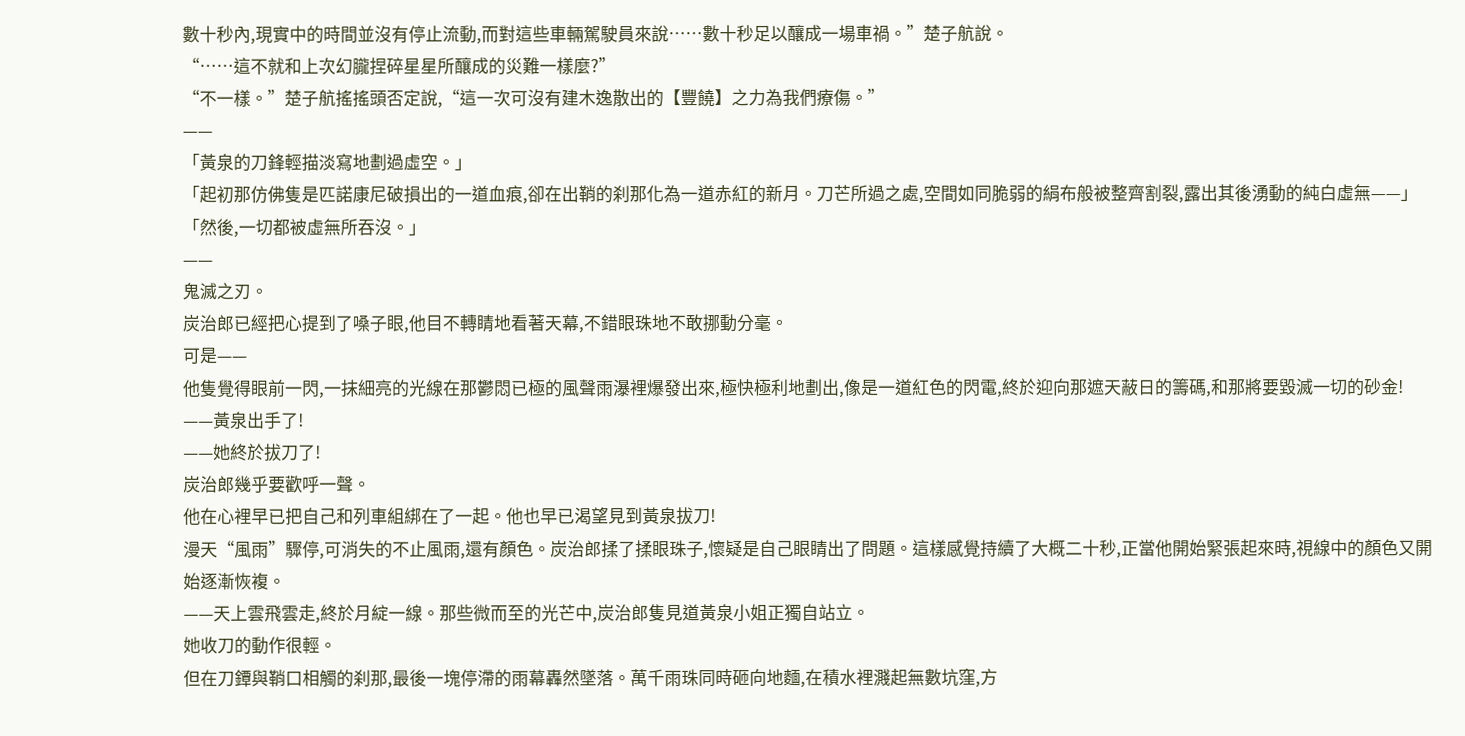數十秒內,現實中的時間並沒有停止流動,而對這些車輛駕駛員來說……數十秒足以釀成一場車禍。”楚子航說。
“……這不就和上次幻朧捏碎星星所釀成的災難一樣麼?”
“不一樣。”楚子航搖搖頭否定說,“這一次可沒有建木逸散出的【豐饒】之力為我們療傷。”
——
「黃泉的刀鋒輕描淡寫地劃過虛空。」
「起初那仿佛隻是匹諾康尼破損出的一道血痕,卻在出鞘的刹那化為一道赤紅的新月。刀芒所過之處,空間如同脆弱的絹布般被整齊割裂,露出其後湧動的純白虛無——」
「然後,一切都被虛無所吞沒。」
——
鬼滅之刃。
炭治郎已經把心提到了嗓子眼,他目不轉睛地看著天幕,不錯眼珠地不敢挪動分毫。
可是——
他隻覺得眼前一閃,一抹細亮的光線在那鬱悶已極的風聲雨瀑裡爆發出來,極快極利地劃出,像是一道紅色的閃電,終於迎向那遮天蔽日的籌碼,和那將要毀滅一切的砂金!
——黃泉出手了!
——她終於拔刀了!
炭治郎幾乎要歡呼一聲。
他在心裡早已把自己和列車組綁在了一起。他也早已渴望見到黃泉拔刀!
漫天“風雨”驟停,可消失的不止風雨,還有顏色。炭治郎揉了揉眼珠子,懷疑是自己眼睛出了問題。這樣感覺持續了大概二十秒,正當他開始緊張起來時,視線中的顏色又開始逐漸恢複。
——天上雲飛雲走,終於月綻一線。那些微而至的光芒中,炭治郎隻見道黃泉小姐正獨自站立。
她收刀的動作很輕。
但在刀鐔與鞘口相觸的刹那,最後一塊停滯的雨幕轟然墜落。萬千雨珠同時砸向地麵,在積水裡濺起無數坑窪,方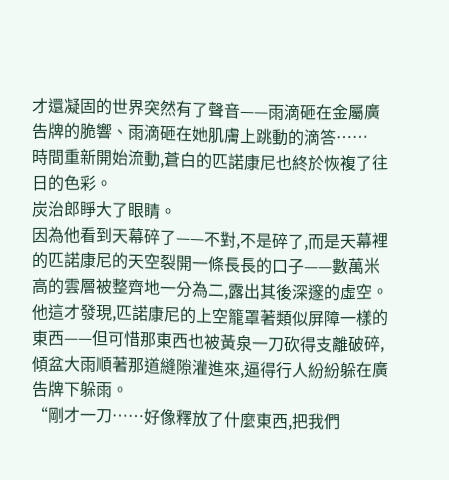才還凝固的世界突然有了聲音——雨滴砸在金屬廣告牌的脆響、雨滴砸在她肌膚上跳動的滴答……
時間重新開始流動,蒼白的匹諾康尼也終於恢複了往日的色彩。
炭治郎睜大了眼睛。
因為他看到天幕碎了——不對,不是碎了,而是天幕裡的匹諾康尼的天空裂開一條長長的口子——數萬米高的雲層被整齊地一分為二,露出其後深邃的虛空。
他這才發現,匹諾康尼的上空籠罩著類似屏障一樣的東西——但可惜那東西也被黃泉一刀砍得支離破碎,傾盆大雨順著那道縫隙灌進來,逼得行人紛紛躲在廣告牌下躲雨。
“剛才一刀……好像釋放了什麼東西,把我們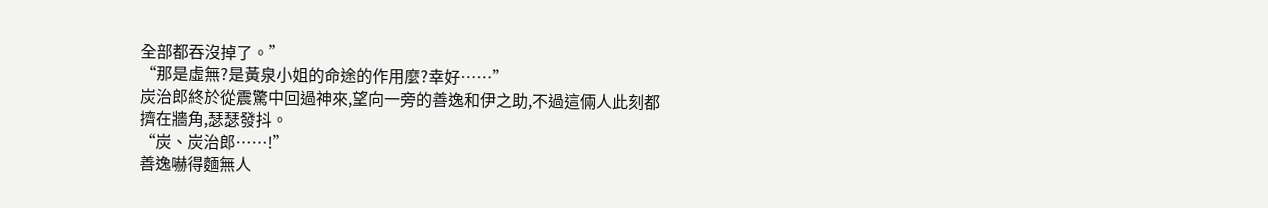全部都吞沒掉了。”
“那是虛無?是黃泉小姐的命途的作用麼?幸好……”
炭治郎終於從震驚中回過神來,望向一旁的善逸和伊之助,不過這倆人此刻都擠在牆角,瑟瑟發抖。
“炭、炭治郎……!”
善逸嚇得麵無人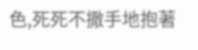色,死死不撒手地抱著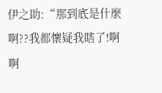伊之助:“那到底是什麼啊??我都懷疑我瞎了!啊啊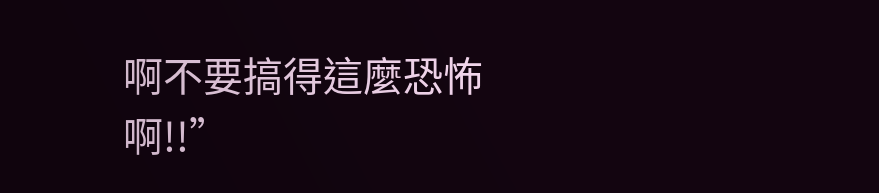啊不要搞得這麼恐怖啊!!”